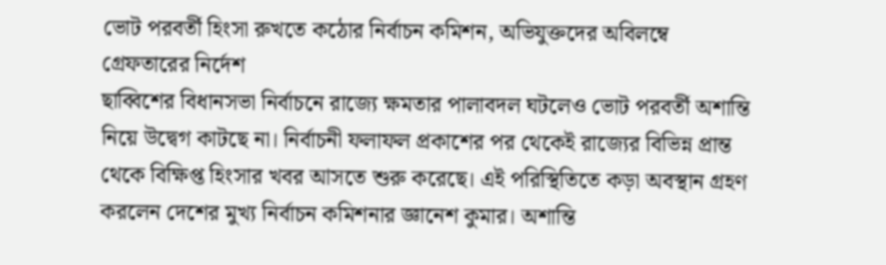ভোট পরবর্তী হিংসা রুখতে কঠোর নির্বাচন কমিশন, অভিযুক্তদের অবিলম্বে গ্রেফতারের নির্দেশ
ছাব্বিশের বিধানসভা নির্বাচনে রাজ্যে ক্ষমতার পালাবদল ঘটলেও ভোট পরবর্তী অশান্তি নিয়ে উদ্বেগ কাটছে না। নির্বাচনী ফলাফল প্রকাশের পর থেকেই রাজ্যের বিভিন্ন প্রান্ত থেকে বিক্ষিপ্ত হিংসার খবর আসতে শুরু করেছে। এই পরিস্থিতিতে কড়া অবস্থান গ্রহণ করলেন দেশের মুখ্য নির্বাচন কমিশনার জ্ঞানেশ কুমার। অশান্তি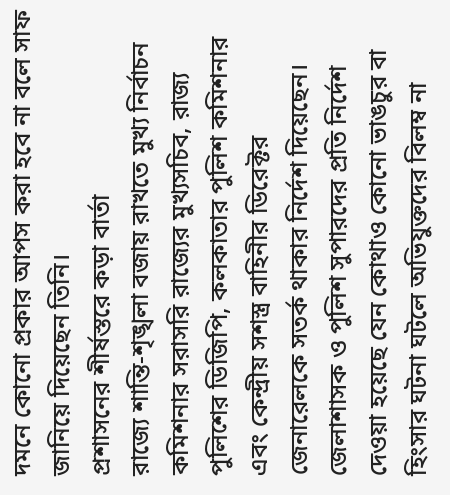দমনে কোনো প্রকার আপস করা হবে না বলে সাফ জানিয়ে দিয়েছেন তিনি।
প্রশাসনের শীর্ষস্তরে কড়া বার্তা
রাজ্যে শান্তি-শৃঙ্খলা বজায় রাখতে মুখ্য নির্বাচন কমিশনার সরাসরি রাজ্যের মুখ্যসচিব, রাজ্য পুলিশের ডিজিপি, কলকাতার পুলিশ কমিশনার এবং কেন্দ্রীয় সশস্ত্র বাহিনীর ডিরেক্টর জেনারেলকে সতর্ক থাকার নির্দেশ দিয়েছেন। জেলাশাসক ও পুলিশ সুপারদের প্রতি নির্দেশ দেওয়া হয়েছে যেন কোথাও কোনো ভাঙচুর বা হিংসার ঘটনা ঘটলে অভিযুক্তদের বিলম্ব না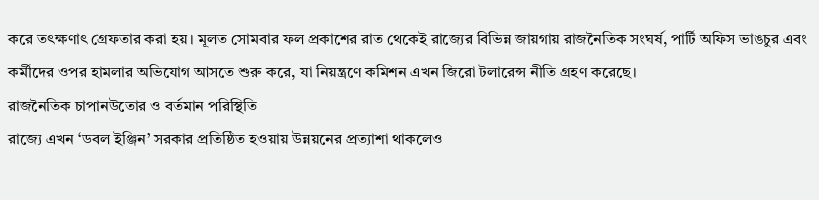করে তৎক্ষণাৎ গ্রেফতার করা হয়। মূলত সোমবার ফল প্রকাশের রাত থেকেই রাজ্যের বিভিন্ন জায়গায় রাজনৈতিক সংঘর্ষ, পার্টি অফিস ভাঙচুর এবং কর্মীদের ওপর হামলার অভিযোগ আসতে শুরু করে, যা নিয়ন্ত্রণে কমিশন এখন জিরো টলারেন্স নীতি গ্রহণ করেছে।
রাজনৈতিক চাপানউতোর ও বর্তমান পরিস্থিতি
রাজ্যে এখন ‘ডবল ইঞ্জিন’ সরকার প্রতিষ্ঠিত হওয়ায় উন্নয়নের প্রত্যাশা থাকলেও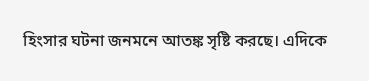হিংসার ঘটনা জনমনে আতঙ্ক সৃষ্টি করছে। এদিকে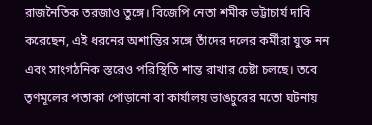রাজনৈতিক তরজাও তুঙ্গে। বিজেপি নেতা শমীক ভট্টাচার্য দাবি করেছেন, এই ধরনের অশান্তির সঙ্গে তাঁদের দলের কর্মীরা যুক্ত নন এবং সাংগঠনিক স্তরেও পরিস্থিতি শান্ত রাখার চেষ্টা চলছে। তবে তৃণমূলের পতাকা পোড়ানো বা কার্যালয় ভাঙচুরের মতো ঘটনায়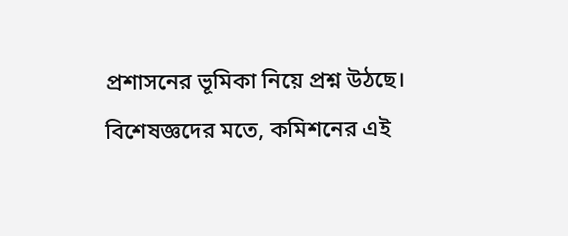প্রশাসনের ভূমিকা নিয়ে প্রশ্ন উঠছে।
বিশেষজ্ঞদের মতে, কমিশনের এই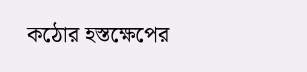কঠোর হস্তক্ষেপের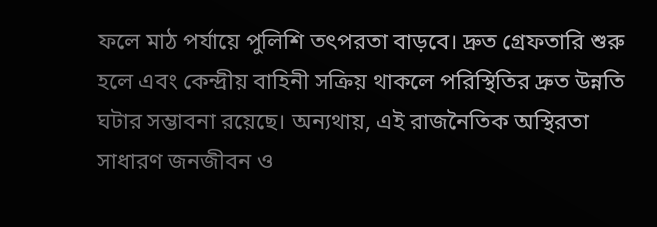ফলে মাঠ পর্যায়ে পুলিশি তৎপরতা বাড়বে। দ্রুত গ্রেফতারি শুরু হলে এবং কেন্দ্রীয় বাহিনী সক্রিয় থাকলে পরিস্থিতির দ্রুত উন্নতি ঘটার সম্ভাবনা রয়েছে। অন্যথায়, এই রাজনৈতিক অস্থিরতা সাধারণ জনজীবন ও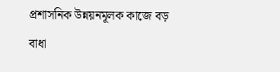প্রশাসনিক উন্নয়নমূলক কাজে বড় বাধা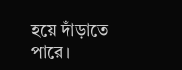হয়ে দাঁড়াতে পারে।